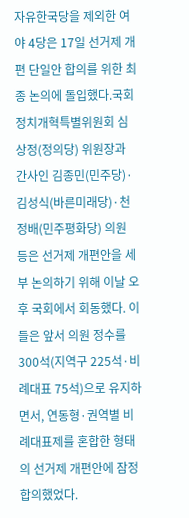자유한국당을 제외한 여야 4당은 17일 선거제 개편 단일안 합의를 위한 최종 논의에 돌입했다.국회 정치개혁특별위원회 심상정(정의당) 위원장과 간사인 김종민(민주당)·김성식(바른미래당)·천정배(민주평화당) 의원 등은 선거제 개편안을 세부 논의하기 위해 이날 오후 국회에서 회동했다. 이들은 앞서 의원 정수를 300석(지역구 225석·비례대표 75석)으로 유지하면서, 연동형·권역별 비례대표제를 혼합한 형태의 선거제 개편안에 잠정 합의했었다.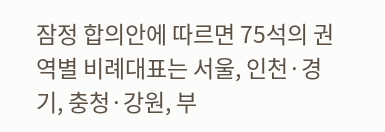잠정 합의안에 따르면 75석의 권역별 비례대표는 서울, 인천·경기, 충청·강원, 부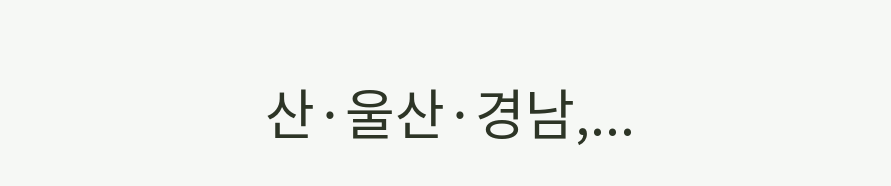산·울산·경남,...